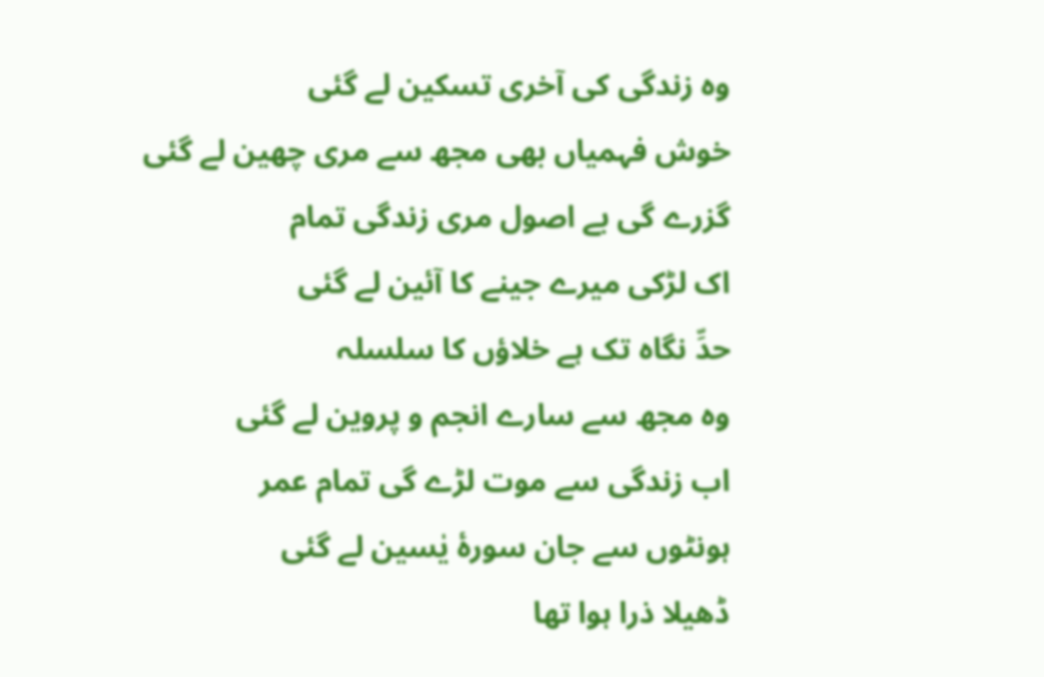وہ زندگی کی آخری تسکین لے گئی
خوش فہمیاں بھی مجھ سے مری چھین لے گئی
گزرے گی بے اصول مری زندگی تمام
اک لڑکی میرے جینے کا آئین لے گئی
حدِّ نگاہ تک ہے خلاؤں کا سلسلہ
وہ مجھ سے سارے انجم و پروین لے گئی
اب زندگی سے موت لڑے گی تمام عمر
ہونٹوں سے جان سورۂ یٰسین لے گئی
ڈھیلا ذرا ہوا تھا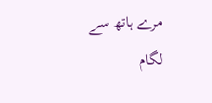مرے ہاتھ سے لگام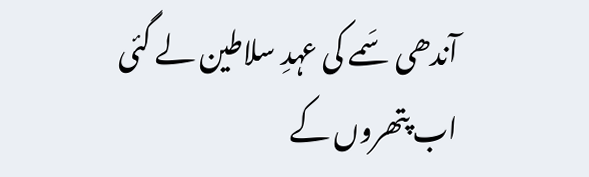آندھی سَمے کی عہدِ سلاطین لے گئی
اب پتھروں کے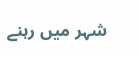شہر میں رہنے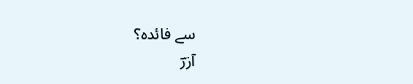سے فائدہ؟
آزرؔ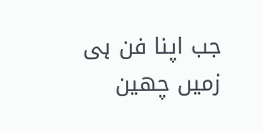جب اپنا فن ہی زمیں چھین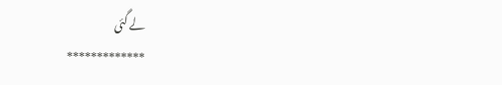لے گئی
*************